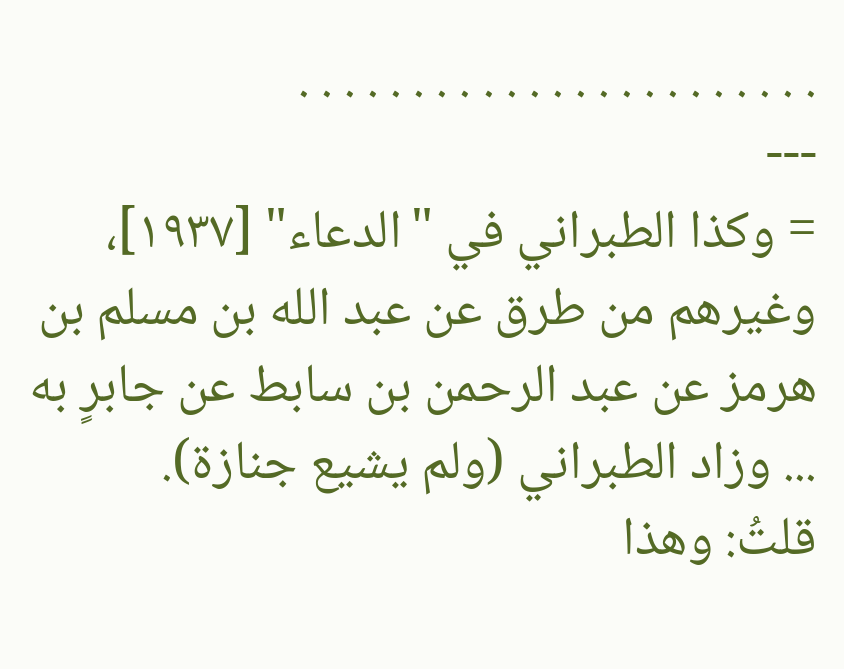. . . . . . . . . . . . . . . . . . . . . . .
---
= وكذا الطبراني في "الدعاء" [١٩٣٧]، وغيرهم من طرق عن عبد الله بن مسلم بن هرمز عن عبد الرحمن بن سابط عن جابرٍ به ... وزاد الطبراني (ولم يشيع جنازة).
قلتُ: وهذا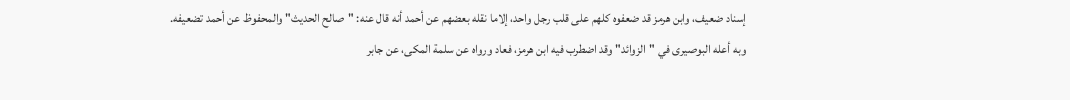إسناد ضعيف، وابن هرمز قد ضعفوه كلهم على قلب رجل واحد، إلاما نقله بعضهم عن أحمد أنه قال عنه: "صالح الحديث" والمحفوظ عن أحمد تضعيفه.
وبه أعله البوصيرى في "الزوائد" وقد اضطرب فيه ابن هرمز، فعاد ورواه عن سلمة المكى، عن جابر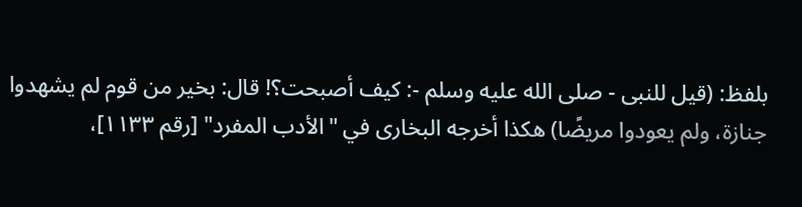بلفظ: (قيل للنبى - صلى الله عليه وسلم -: كيف أصبحت؟! قال: بخير من قوم لم يشهدوا جنازة، ولم يعودوا مريضًا) هكذا أخرجه البخارى في "الأدب المفرد" [رقم ١١٣٣]،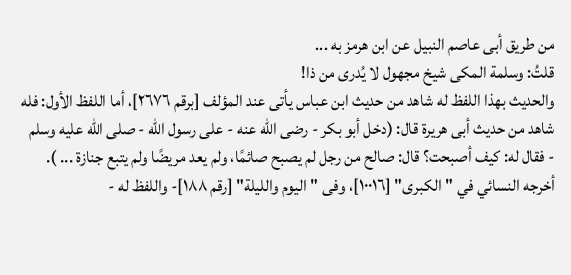من طريق أبى عاصم النبيل عن ابن هرمز به ...
قلتُ: وسلمة المكى شيخ مجهول لا يُدرى من ذا!
والحديث بهذا اللفظ له شاهد من حديث ابن عباس يأتى عند المؤلف [برقم ٢٦٧٦]، أما اللفظ الأول: فله شاهد من حديث أبى هريرة قال: (دخل أبو بكر - رضى الله عنه - على رسول الله - صلى الله عليه وسلم - فقال له: كيف أصبحت؟ قال: صالح من رجل لم يصبح صائمًا، ولم يعد مريضًا ولم يتبع جنازة ... ).
أخرجه النسائي في "الكبرى" [١٠٠١٦]، وفى "اليوم والليلة" [رقم ١٨٨]- واللفظ له -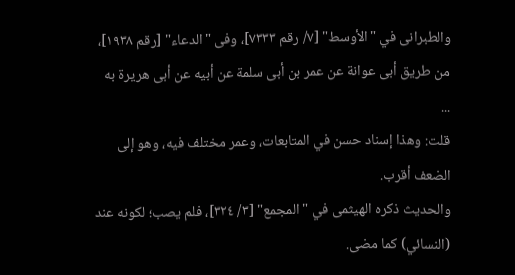والطبرانى في "الأوسط" [٧/ رقم ٧٣٣٣]، وفى "الدعاء" [رقم ١٩٣٨]، من طريق أبى عوانة عن عمر بن أبى سلمة عن أبيه عن أبى هريرة به ...
قلت: وهذا إسناد حسن في المتابعات، وعمر مختلف فيه، وهو إلى الضعف أقرب.
والحديث ذكره الهيثمى في "المجمع" [٣/ ٣٢٤]، فلم يصب؛ لكونه عند (النسائي) كما مضى.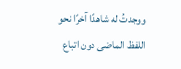ووجدتُ له شاهدًا آخرًا نحو اللفظ الماضى دون اتباع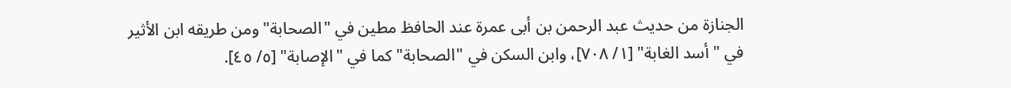الجنازة من حديث عبد الرحمن بن أبى عمرة عند الحافظ مطين في "الصحابة" ومن طريقه ابن الأثير في "أسد الغابة" [١/ ٧٠٨]، وابن السكن في "الصحابة" كما في "الإصابة" [٥/ ٤٥].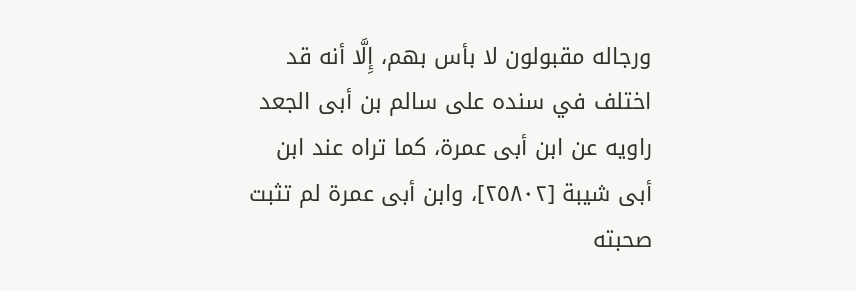ورجاله مقبولون لا بأس بهم، إِلَّا أنه قد اختلف في سنده على سالم بن أبى الجعد راويه عن ابن أبى عمرة، كما تراه عند ابن أبى شيبة [٢٥٨٠٢]، وابن أبى عمرة لم تثبت صحبته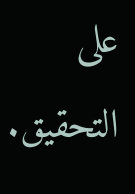على التحقيق.